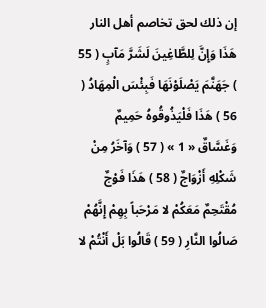إن ذلك لحق تخاصم أهل النار
هَذَا وَإِنَّ لِلطَّاغِينَ لَشَرَّ مَآبٍ ( 55 ) جَهَنَّمَ يَصْلَوْنَهَا فَبِئْسَ الْمِهَادُ ( 56 ) هَذَا فَلْيَذُوقُوهُ حَمِيمٌ وَغَسَّاقٌ « 1 » ( 57 ) وَآخَرُ مِنْ شَكْلِهِ أَزْوَاجٌ ( 58 ) هَذَا فَوْجٌ مُقْتَحِمٌ مَعَكُمْ لا مَرْحَباً بِهِمْ إِنَّهُمْ صَالُوا النَّارِ ( 59 ) قَالُوا بَلْ أَنْتُمْ لا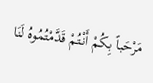مَرْحَباً بِكُمْ أَنْتُمْ قَدَّمْتُمُوهُ لَنَا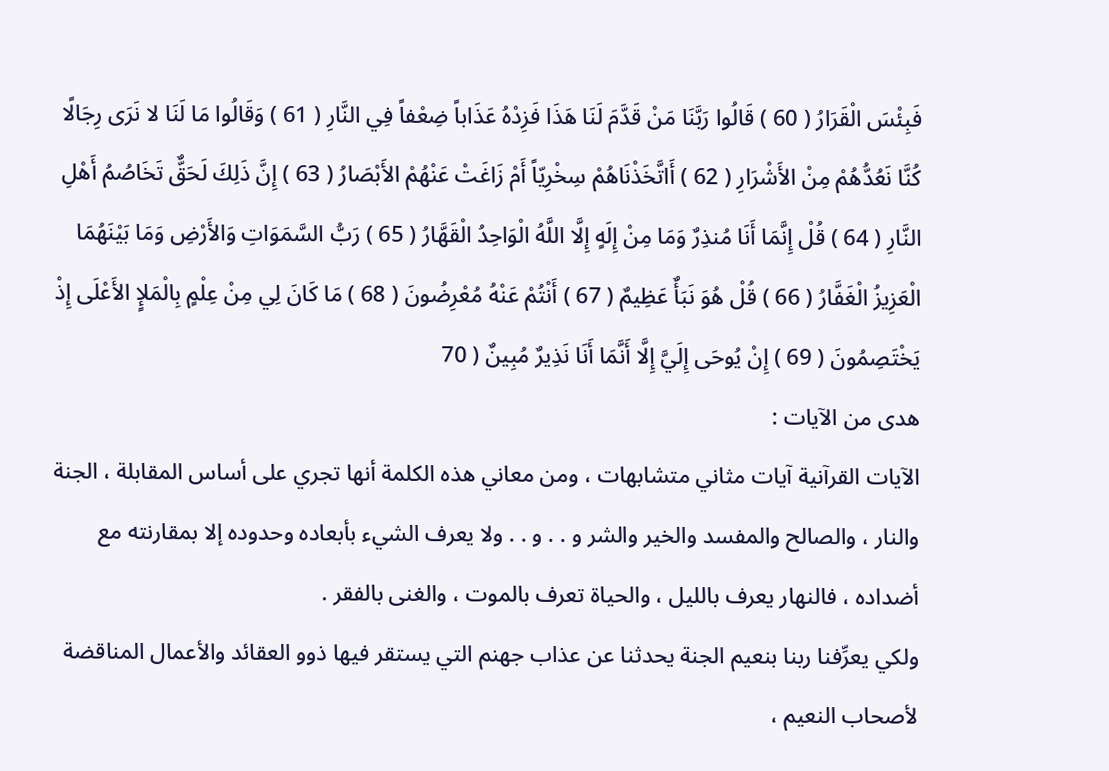فَبِئْسَ الْقَرَارُ ( 60 ) قَالُوا رَبَّنَا مَنْ قَدَّمَ لَنَا هَذَا فَزِدْهُ عَذَاباً ضِعْفاً فِي النَّارِ ( 61 ) وَقَالُوا مَا لَنَا لا نَرَى رِجَالًا كُنَّا نَعُدُّهُمْ مِنْ الأَشْرَارِ ( 62 ) أَاتَّخَذْنَاهُمْ سِخْرِيّاً أَمْ زَاغَتْ عَنْهُمْ الأَبْصَارُ ( 63 ) إِنَّ ذَلِكَ لَحَقٌّ تَخَاصُمُ أَهْلِ النَّارِ ( 64 ) قُلْ إِنَّمَا أَنَا مُنذِرٌ وَمَا مِنْ إِلَهٍ إِلَّا اللَّهُ الْوَاحِدُ الْقَهَّارُ ( 65 ) رَبُّ السَّمَوَاتِ وَالأَرْضِ وَمَا بَيْنَهُمَا الْعَزِيزُ الْغَفَّارُ ( 66 ) قُلْ هُوَ نَبَأٌ عَظِيمٌ ( 67 ) أَنْتُمْ عَنْهُ مُعْرِضُونَ ( 68 ) مَا كَانَ لِي مِنْ عِلْمٍ بِالْمَلإٍ الأَعْلَى إِذْ يَخْتَصِمُونَ ( 69 ) إِنْ يُوحَى إِلَيَّ إِلَّا أَنَّمَا أَنَا نَذِيرٌ مُبِينٌ ( 70
هدى من الآيات :
الآيات القرآنية آيات مثاني متشابهات ، ومن معاني هذه الكلمة أنها تجري على أساس المقابلة ، الجنة والنار ، والصالح والمفسد والخير والشر و . . و . . ولا يعرف الشيء بأبعاده وحدوده إلا بمقارنته مع أضداده ، فالنهار يعرف بالليل ، والحياة تعرف بالموت ، والغنى بالفقر .
ولكي يعرِّفنا ربنا بنعيم الجنة يحدثنا عن عذاب جهنم التي يستقر فيها ذوو العقائد والأعمال المناقضة لأصحاب النعيم ،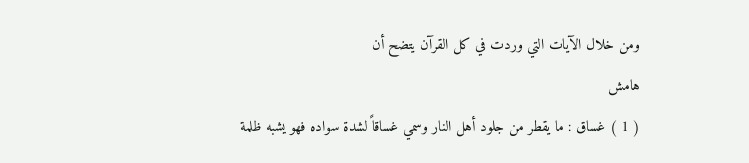ومن خلال الآيات التي وردت في كل القرآن يتضح أن
هامش
( 1 ) غساق : ما يقطر من جلود أهل النار وسمي غساقاً لشدة سواده فهو يشبه ظلمة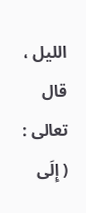الليل ، قال تعالى : ( إِلَى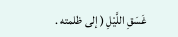غَسَقِ اللَّيْلِ ( إلى ظلمته .